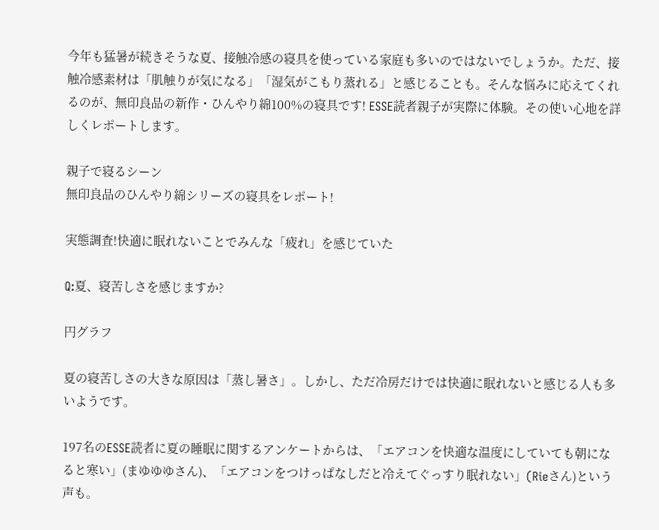今年も猛暑が続きそうな夏、接触冷感の寝具を使っている家庭も多いのではないでしょうか。ただ、接触冷感素材は「肌触りが気になる」「湿気がこもり蒸れる」と感じることも。そんな悩みに応えてくれるのが、無印良品の新作・ひんやり綿100%の寝具です! ESSE読者親子が実際に体験。その使い心地を詳しくレポートします。

親子で寝るシーン
無印良品のひんやり綿シリーズの寝具をレポート!

実態調査!快適に眠れないことでみんな「疲れ」を感じていた

Q:夏、寝苦しさを感じますか?

円グラフ

夏の寝苦しさの大きな原因は「蒸し暑さ」。しかし、ただ冷房だけでは快適に眠れないと感じる人も多いようです。

197名のESSE読者に夏の睡眠に関するアンケートからは、「エアコンを快適な温度にしていても朝になると寒い」(まゆゆゆさん)、「エアコンをつけっぱなしだと冷えてぐっすり眠れない」(Rieさん)という声も。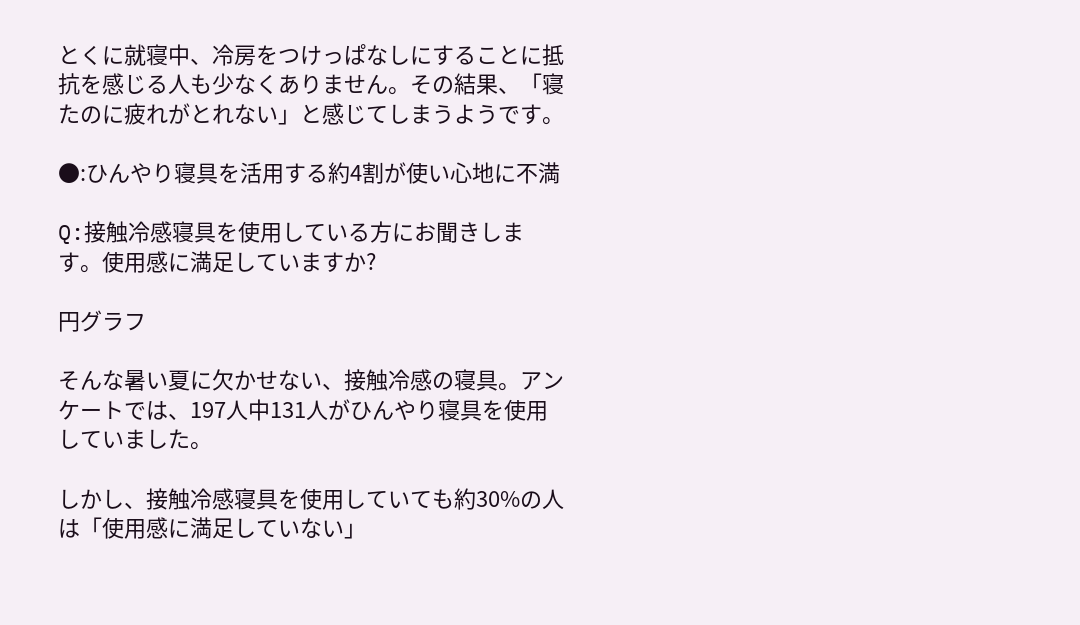とくに就寝中、冷房をつけっぱなしにすることに抵抗を感じる人も少なくありません。その結果、「寝たのに疲れがとれない」と感じてしまうようです。

●:ひんやり寝具を活用する約4割が使い心地に不満

Q:接触冷感寝具を使用している方にお聞きします。使用感に満足していますか?

円グラフ

そんな暑い夏に欠かせない、接触冷感の寝具。アンケートでは、197人中131人がひんやり寝具を使用していました。

しかし、接触冷感寝具を使用していても約30%の人は「使用感に満足していない」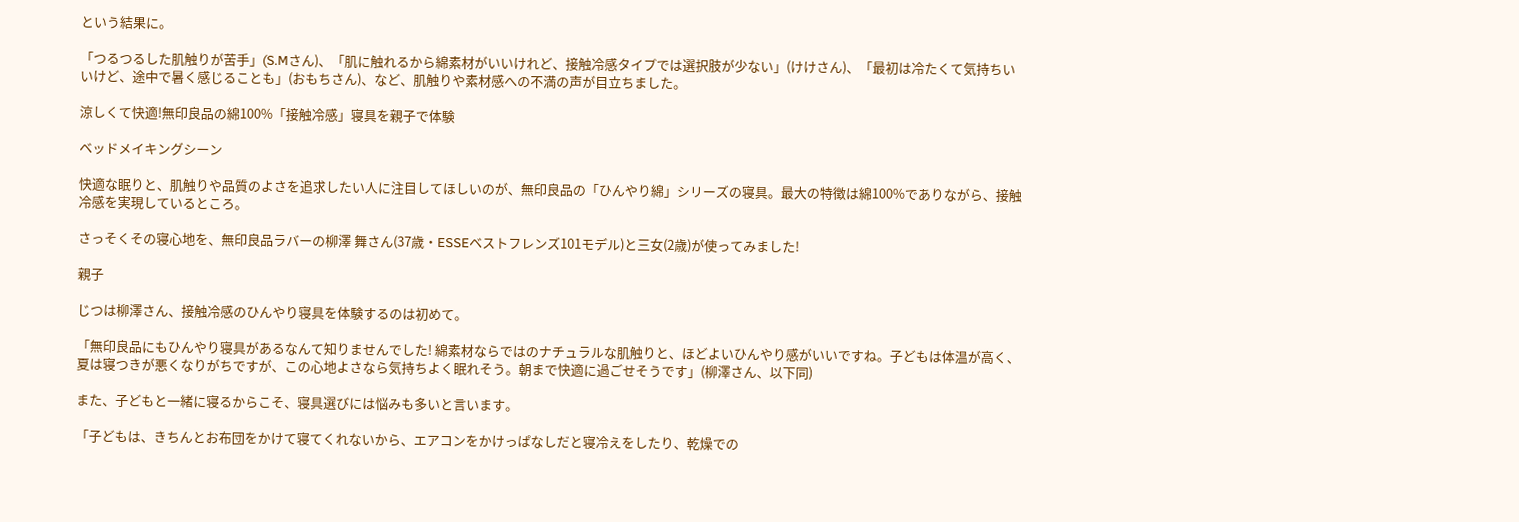という結果に。

「つるつるした肌触りが苦手」(S.Mさん)、「肌に触れるから綿素材がいいけれど、接触冷感タイプでは選択肢が少ない」(けけさん)、「最初は冷たくて気持ちいいけど、途中で暑く感じることも」(おもちさん)、など、肌触りや素材感への不満の声が目立ちました。

涼しくて快適!無印良品の綿100%「接触冷感」寝具を親子で体験

ベッドメイキングシーン

快適な眠りと、肌触りや品質のよさを追求したい人に注目してほしいのが、無印良品の「ひんやり綿」シリーズの寝具。最大の特徴は綿100%でありながら、接触冷感を実現しているところ。

さっそくその寝心地を、無印良品ラバーの柳澤 舞さん(37歳・ESSEベストフレンズ101モデル)と三女(2歳)が使ってみました!

親子

じつは柳澤さん、接触冷感のひんやり寝具を体験するのは初めて。

「無印良品にもひんやり寝具があるなんて知りませんでした! 綿素材ならではのナチュラルな肌触りと、ほどよいひんやり感がいいですね。子どもは体温が高く、夏は寝つきが悪くなりがちですが、この心地よさなら気持ちよく眠れそう。朝まで快適に過ごせそうです」(柳澤さん、以下同)

また、子どもと一緒に寝るからこそ、寝具選びには悩みも多いと言います。

「子どもは、きちんとお布団をかけて寝てくれないから、エアコンをかけっぱなしだと寝冷えをしたり、乾燥での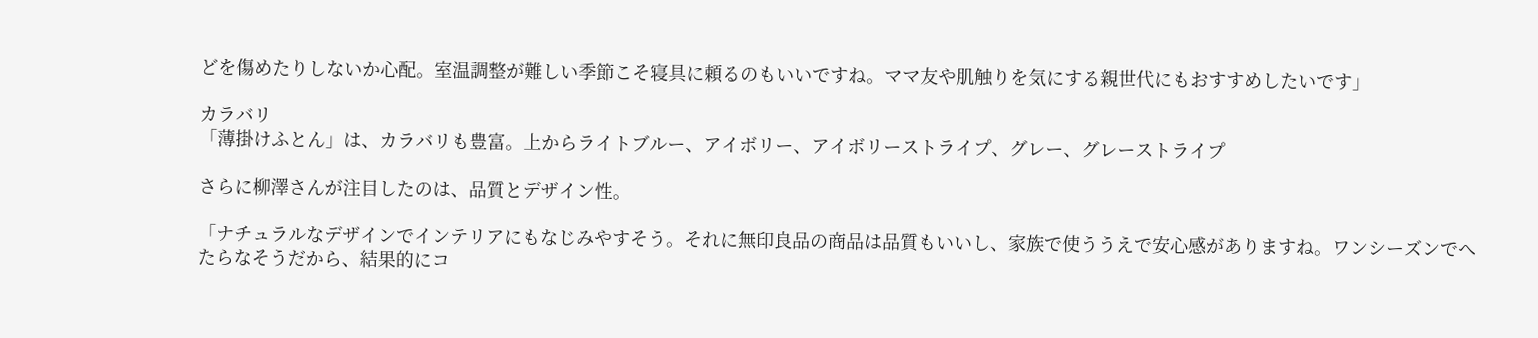どを傷めたりしないか心配。室温調整が難しい季節こそ寝具に頼るのもいいですね。ママ友や肌触りを気にする親世代にもおすすめしたいです」

カラバリ
「薄掛けふとん」は、カラバリも豊富。上からライトブルー、アイボリー、アイボリーストライプ、グレー、グレーストライプ

さらに柳澤さんが注目したのは、品質とデザイン性。

「ナチュラルなデザインでインテリアにもなじみやすそう。それに無印良品の商品は品質もいいし、家族で使ううえで安心感がありますね。ワンシーズンでへたらなそうだから、結果的にコ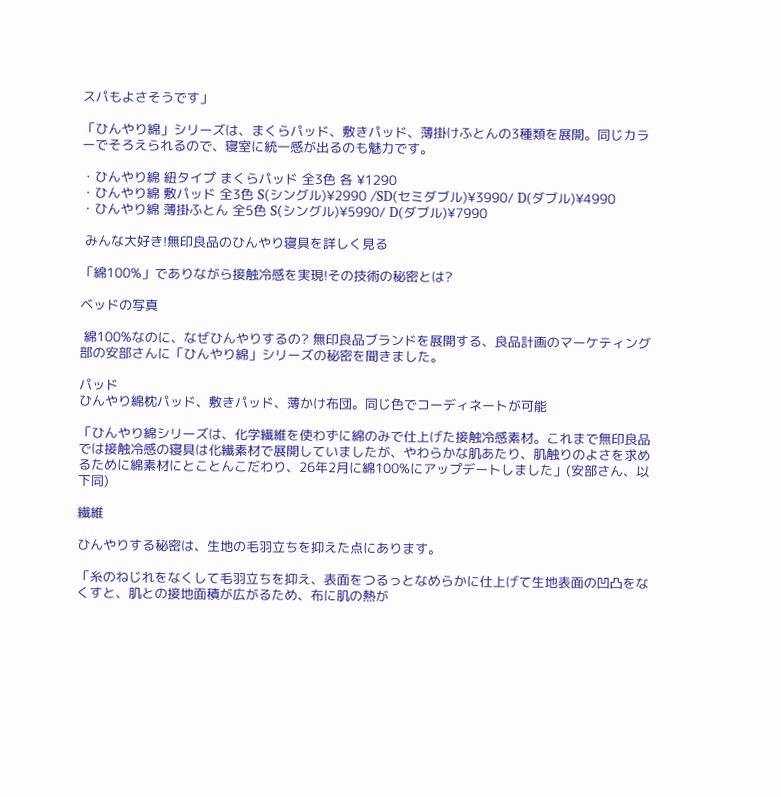スパもよさそうです」

「ひんやり綿」シリーズは、まくらパッド、敷きパッド、薄掛けふとんの3種類を展開。同じカラーでそろえられるので、寝室に統一感が出るのも魅力です。

・ひんやり綿 紐タイプ まくらパッド 全3色 各 ¥1290
・ひんやり綿 敷パッド 全3色 S(シングル)¥2990 /SD(セミダブル)¥3990/ D(ダブル)¥4990
・ひんやり綿 薄掛ふとん 全5色 S(シングル)¥5990/ D(ダブル)¥7990

 みんな大好き!無印良品のひんやり寝具を詳しく見る

「綿100%」でありながら接触冷感を実現!その技術の秘密とは?

ベッドの写真

 綿100%なのに、なぜひんやりするの? 無印良品ブランドを展開する、良品計画のマーケティング部の安部さんに「ひんやり綿」シリーズの秘密を聞きました。

パッド
ひんやり綿枕パッド、敷きパッド、薄かけ布団。同じ色でコーディネートが可能

「ひんやり綿シリーズは、化学繊維を使わずに綿のみで仕上げた接触冷感素材。これまで無印良品では接触冷感の寝具は化繊素材で展開していましたが、やわらかな肌あたり、肌触りのよさを求めるために綿素材にとことんこだわり、26年2月に綿100%にアップデートしました」(安部さん、以下同)

繊維

ひんやりする秘密は、生地の毛羽立ちを抑えた点にあります。

「糸のねじれをなくして毛羽立ちを抑え、表面をつるっとなめらかに仕上げて生地表面の凹凸をなくすと、肌との接地面積が広がるため、布に肌の熱が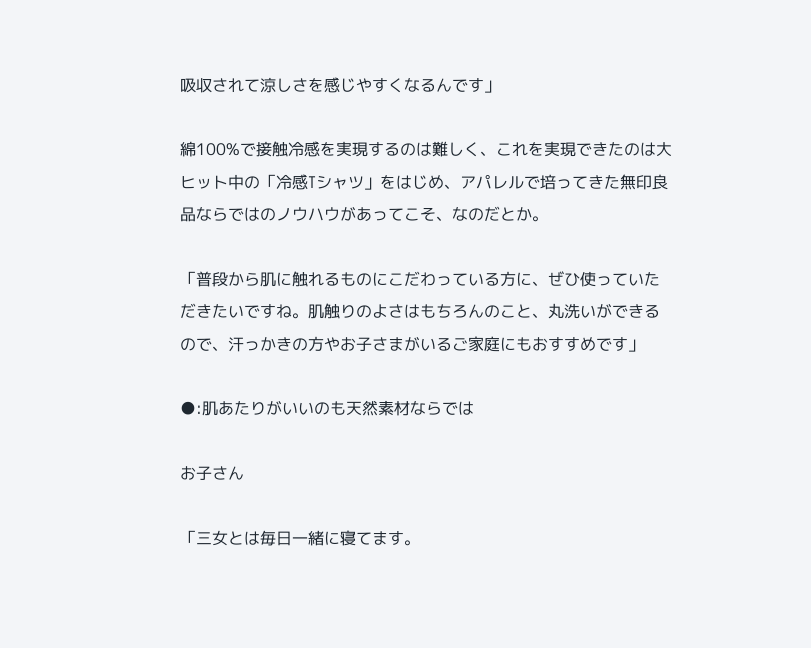吸収されて涼しさを感じやすくなるんです」

綿100%で接触冷感を実現するのは難しく、これを実現できたのは大ヒット中の「冷感Tシャツ」をはじめ、アパレルで培ってきた無印良品ならではのノウハウがあってこそ、なのだとか。

「普段から肌に触れるものにこだわっている方に、ぜひ使っていただきたいですね。肌触りのよさはもちろんのこと、丸洗いができるので、汗っかきの方やお子さまがいるご家庭にもおすすめです」

●:肌あたりがいいのも天然素材ならでは

お子さん

「三女とは毎日一緒に寝てます。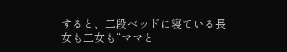すると、二段ベッドに寝ている長女も二女も“ママと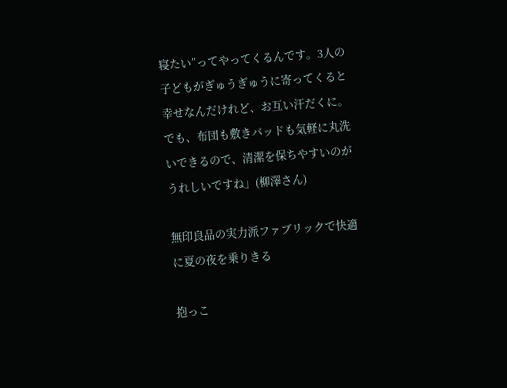寝たい”ってやってくるんです。3人の子どもがぎゅうぎゅうに寄ってくると幸せなんだけれど、お互い汗だくに。でも、布団も敷きパッドも気軽に丸洗いできるので、清潔を保ちやすいのがうれしいですね」(柳澤さん)

無印良品の実力派ファブリックで快適に夏の夜を乗りきる

抱っこ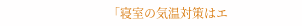「寝室の気温対策はエ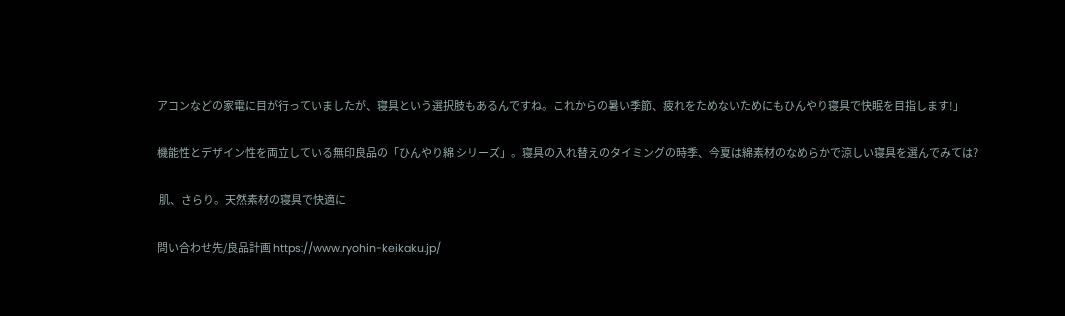アコンなどの家電に目が行っていましたが、寝具という選択肢もあるんですね。これからの暑い季節、疲れをためないためにもひんやり寝具で快眠を目指します!」

機能性とデザイン性を両立している無印良品の「ひんやり綿 シリーズ」。寝具の入れ替えのタイミングの時季、今夏は綿素材のなめらかで涼しい寝具を選んでみては?

 肌、さらり。天然素材の寝具で快適に

問い合わせ先/良品計画 https://www.ryohin-keikaku.jp/